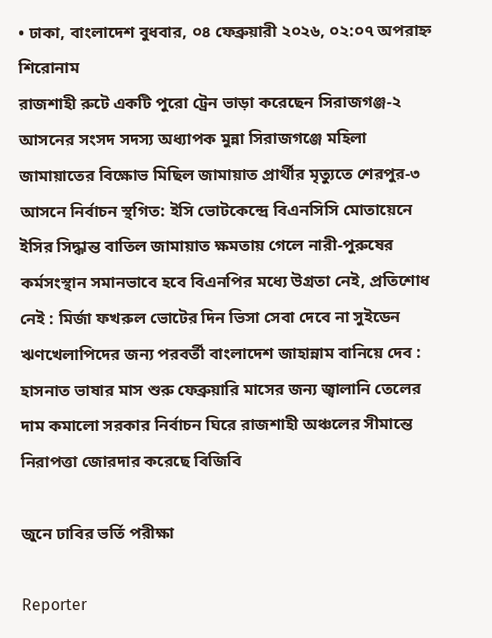• ঢাকা, বাংলাদেশ বুধবার, ০৪ ফেব্রুয়ারী ২০২৬, ০২:০৭ অপরাহ্ন
শিরোনাম
রাজশাহী রুটে একটি পুরো ট্রেন ভাড়া করেছেন সিরাজগঞ্জ-২ আসনের সংসদ সদস্য অধ্যাপক মুন্না সিরাজগঞ্জে মহিলা জামায়াতের বিক্ষোভ মিছিল জামায়াত প্রার্থীর মৃত্যুতে শেরপুর-৩ আসনে নির্বাচন স্থগিত: ইসি ভোটকেন্দ্রে বিএনসিসি মোতায়েনে ইসির সিদ্ধান্ত বাতিল জামায়াত ক্ষমতায় গেলে নারী-পুরুষের কর্মসংস্থান সমানভাবে হবে বিএনপির মধ্যে উগ্রতা নেই, প্রতিশোধ নেই : মির্জা ফখরুল ভোটের দিন ভিসা সেবা দেবে না সুইডেন ঋণখেলাপিদের জন্য পরবর্তী বাংলাদেশ জাহান্নাম বানিয়ে দেব : হাসনাত ভাষার মাস শুরু ফেব্রুয়ারি মাসের জন্য জ্বালানি তেলের দাম কমালো সরকার নির্বাচন ঘিরে রাজশাহী অঞ্চলের সীমান্তে নিরাপত্তা জোরদার করেছে বিজিবি

জুনে ঢাবির ভর্তি পরীক্ষা

Reporter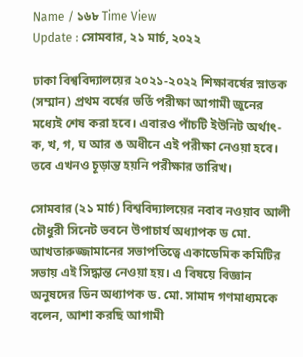Name / ১৬৮ Time View
Update : সোমবার, ২১ মার্চ, ২০২২

ঢাকা বিশ্ববিদ্যালয়ের ২০২১-২০২২ শিক্ষাবর্ষের স্নাতক (সম্মান) প্রথম বর্ষের ভর্তি পরীক্ষা আগামী জুনের মধ্যেই শেষ করা হবে। এবারও পাঁচটি ইউনিট অর্থাৎ- ক, খ, গ, ঘ আর ঙ অধীনে এই পরীক্ষা নেওয়া হবে। তবে এখনও চূড়ান্ত হয়নি পরীক্ষার তারিখ।

সোমবার (২১ মার্চ) বিশ্ববিদ্যালয়ের নবাব নওয়াব আলী চৌধুরী সিনেট ভবনে উপাচার্য অধ্যাপক ড মো. আখতারুজ্জামানের সভাপতিত্বে একাডেমিক কমিটির সভায় এই সিদ্ধান্ত নেওয়া হয়। এ বিষয়ে বিজ্ঞান অনুষদের ডিন অধ্যাপক ড. মো. সামাদ গণমাধ্যমকে বলেন, আশা করছি আগামী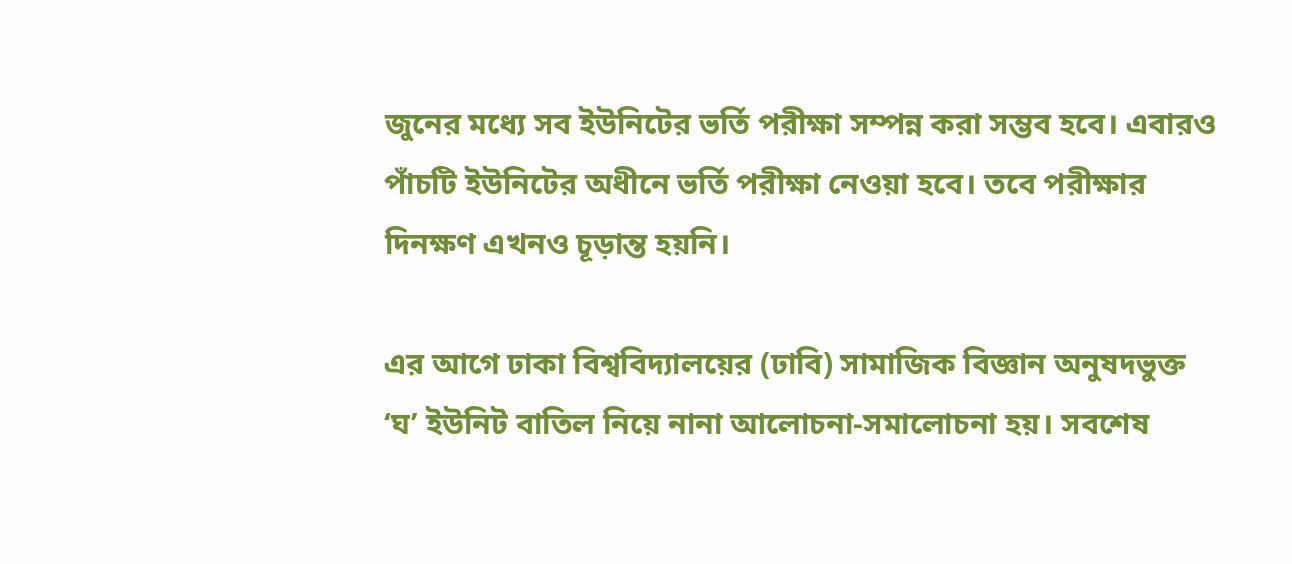জুনের মধ্যে সব ইউনিটের ভর্তি পরীক্ষা সম্পন্ন করা সম্ভব হবে। এবারও পাঁচটি ইউনিটের অধীনে ভর্তি পরীক্ষা নেওয়া হবে। তবে পরীক্ষার দিনক্ষণ এখনও চূড়ান্ত হয়নি।

এর আগে ঢাকা বিশ্ববিদ্যালয়ের (ঢাবি) সামাজিক বিজ্ঞান অনুষদভুক্ত ‘ঘ’ ইউনিট বাতিল নিয়ে নানা আলোচনা-সমালোচনা হয়। সবশেষ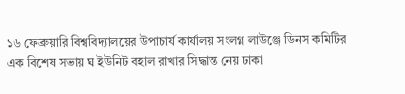১৬ ফেব্রুয়ারি বিশ্ববিদ্যালয়ের উপাচার্য কার্যালয় সংলগ্ন লাউঞ্জে ডিনস কমিটির এক বিশেষ সভায় ঘ ইউনিট বহাল রাখার সিদ্ধান্ত নেয় ঢাকা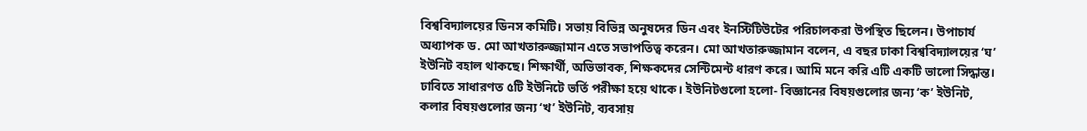বিশ্ববিদ্যালয়ের ডিনস কমিটি। সভায় বিভিন্ন অনুষদের ডিন এবং ইনস্টিটিউটের পরিচালকরা উপস্থিত ছিলেন। উপাচার্য অধ্যাপক ড. মো আখতারুজ্জামান এতে সভাপতিত্ব করেন। মো আখতারুজ্জামান বলেন, এ বছর ঢাকা বিশ্ববিদ্যালয়ের ‘ঘ’ ইউনিট বহাল থাকছে। শিক্ষার্থী, অভিভাবক, শিক্ষকদের সেন্টিমেন্ট ধারণ করে। আমি মনে করি এটি একটি ভালো সিদ্ধান্ত। ঢাবিতে সাধারণত ৫টি ইউনিটে ভর্তি পরীক্ষা হয়ে থাকে। ইউনিটগুলো হলো- বিজ্ঞানের বিষয়গুলোর জন্য ‘ক’ ইউনিট, কলার বিষয়গুলোর জন্য ‘খ’ ইউনিট, ব্যবসায়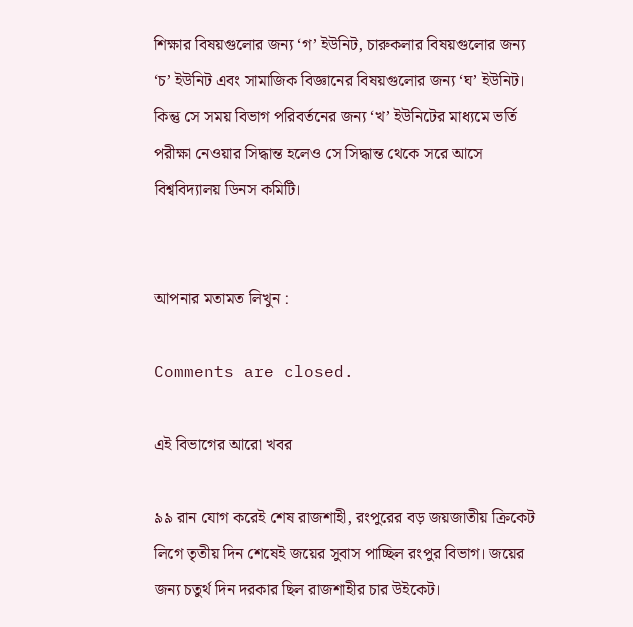শিক্ষার বিষয়গুলোর জন্য ‘গ’ ইউনিট, চারুকলার বিষয়গুলোর জন্য ‘চ’ ইউনিট এবং সামাজিক বিজ্ঞানের বিষয়গুলোর জন্য ‘ঘ’ ইউনিট। কিন্তু সে সময় বিভাগ পরিবর্তনের জন্য ‘খ’ ইউনিটের মাধ্যমে ভর্তি পরীক্ষা নেওয়ার সিদ্ধান্ত হলেও সে সিদ্ধান্ত থেকে সরে আসে বিশ্ববিদ্যালয় ডিনস কমিটি।


আপনার মতামত লিখুন :

Comments are closed.

এই বিভাগের আরো খবর

৯৯ রান যোগ করেই শেষ রাজশাহী, রংপুরের বড় জয়জাতীয় ক্রিকেট লিগে তৃতীয় দিন শেষেই জয়ের সুবাস পাচ্ছিল রংপুর বিভাগ। জয়ের জন্য চতুর্থ দিন দরকার ছিল রাজশাহীর চার উইকেট।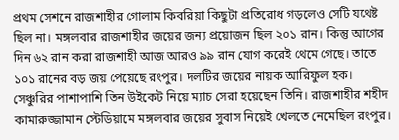প্রথম সেশনে রাজশাহীর গোলাম কিবরিয়া কিছুটা প্রতিরোধ গড়লেও সেটি যথেষ্ট ছিল না। মঙ্গলবার রাজশাহীর জয়ের জন্য প্রয়োজন ছিল ২০১ রান। কিন্তু আগের দিন ৬২ রান করা রাজশাহী আজ আরও ৯৯ রান যোগ করেই থেমে গেছে। তাতে ১০১ রানের বড় জয় পেয়েছে রংপুর। দলটির জয়ের নায়ক আরিফুল হক। সেঞ্চুরির পাশাপাশি তিন উইকেট নিয়ে ম্যাচ সেরা হয়েছেন তিনি। রাজশাহীর শহীদ কামারুজ্জামান স্টেডিয়ামে মঙ্গলবার জয়ের সুবাস নিয়েই খেলতে নেমেছিল রংপুর।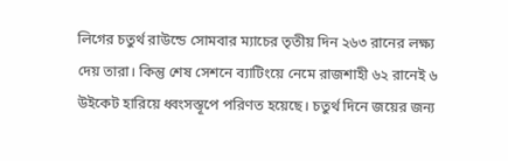লিগের চতুর্থ রাউন্ডে সোমবার ম্যাচের তৃতীয় দিন ২৬৩ রানের লক্ষ্য দেয় তারা। কিন্তু শেষ সেশনে ব্যাটিংয়ে নেমে রাজশাহী ৬২ রানেই ৬ উইকেট হারিয়ে ধ্বংসস্তূপে পরিণত হয়েছে। চতুর্থ দিনে জয়ের জন্য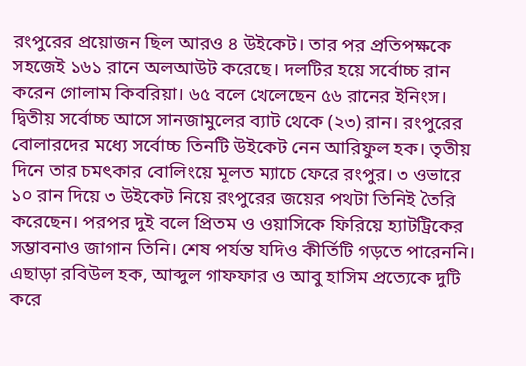রংপুরের প্রয়োজন ছিল আরও ৪ উইকেট। তার পর প্রতিপক্ষকে সহজেই ১৬১ রানে অলআউট করেছে। দলটির হয়ে সর্বোচ্চ রান করেন গোলাম কিবরিয়া। ৬৫ বলে খেলেছেন ৫৬ রানের ইনিংস। দ্বিতীয় সর্বোচ্চ আসে সানজামুলের ব্যাট থেকে (২৩) রান। রংপুরের বোলারদের মধ্যে সর্বোচ্চ তিনটি উইকেট নেন আরিফুল হক। তৃতীয় দিনে তার চমৎকার বোলিংয়ে মূলত ম্যাচে ফেরে রংপুর। ৩ ওভারে ১০ রান দিয়ে ৩ উইকেট নিয়ে রংপুরের জয়ের পথটা তিনিই তৈরি করেছেন। পরপর দুই বলে প্রিতম ও ওয়াসিকে ফিরিয়ে হ্যাটট্রিকের সম্ভাবনাও জাগান তিনি। শেষ পর্যন্ত যদিও কীর্তিটি গড়তে পারেননি। এছাড়া রবিউল হক, আব্দুল গাফফার ও আবু হাসিম প্রত্যেকে দুটি করে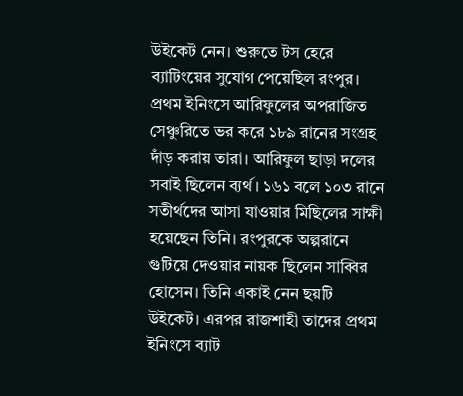উইকেট নেন। শুরুতে টস হেরে ব্যাটিংয়ের সুযোগ পেয়েছিল রংপুর। প্রথম ইনিংসে আরিফুলের অপরাজিত সেঞ্চুরিতে ভর করে ১৮৯ রানের সংগ্রহ দাঁড় করায় তারা। আরিফুল ছাড়া দলের সবাই ছিলেন ব্যর্থ। ১৬১ বলে ১০৩ রানে সতীর্থদের আসা যাওয়ার মিছিলের সাক্ষী হয়েছেন তিনি। রংপুরকে অল্পরানে গুটিয়ে দেওয়ার নায়ক ছিলেন সাব্বির হোসেন। তিনি একাই নেন ছয়টি উইকেট। এরপর রাজশাহী তাদের প্রথম ইনিংসে ব্যাট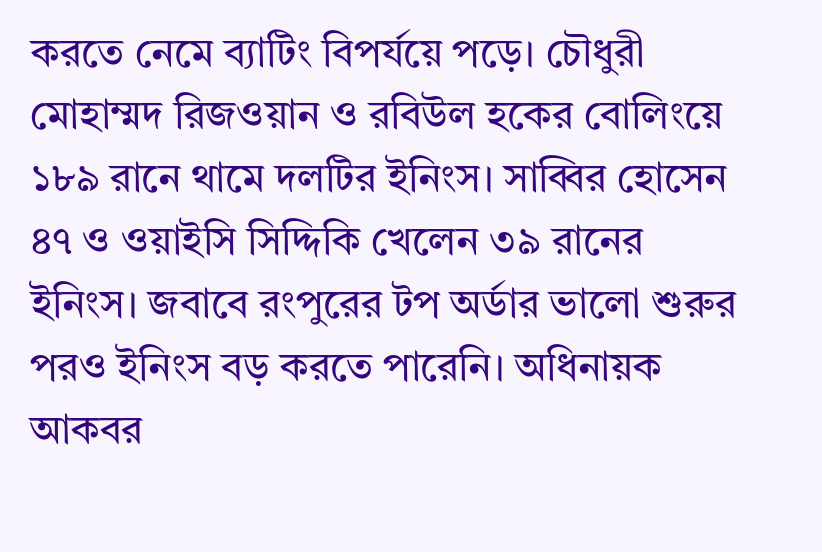করতে নেমে ব্যাটিং বিপর্যয়ে পড়ে। চৌধুরী মোহাম্মদ রিজওয়ান ও রবিউল হকের বোলিংয়ে ১৮৯ রানে থামে দলটির ইনিংস। সাব্বির হোসেন ৪৭ ও ওয়াইসি সিদ্দিকি খেলেন ৩৯ রানের ইনিংস। জবাবে রংপুরের টপ অর্ডার ভালো শুরুর পরও ইনিংস বড় করতে পারেনি। অধিনায়ক আকবর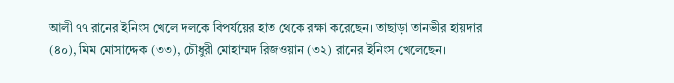আলী ৭৭ রানের ইনিংস খেলে দলকে বিপর্যয়ের হাত থেকে রক্ষা করেছেন। তাছাড়া তানভীর হায়দার (৪০), মিম মোসাদ্দেক (৩৩), চৌধুরী মোহাম্মদ রিজওয়ান (৩২) রানের ইনিংস খেলেছেন।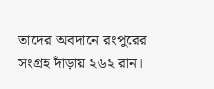তাদের অবদানে রংপুরের সংগ্রহ দাঁড়ায় ২৬২ রান।